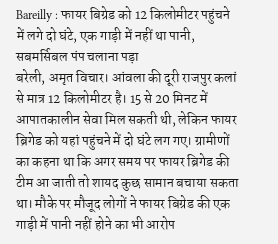Bareilly : फायर बिग्रेड को 12 किलोमीटर पहुंचने में लगे दो घंटे, एक गाड़ी में नहीं था पानी, सबमर्सिबल पंप चलाना पड़ा
बरेली, अमृत विचार। आंवला की दूरी राजपुर कलां से मात्र 12 किलोमीटर है। 15 से 20 मिनट में आपातकालीन सेवा मिल सकती थी, लेकिन फायर ब्रिगेड को यहां पहुंचने में दो घंटे लग गए। ग्रामीणों का कहना था कि अगर समय पर फायर ब्रिगेड की टीम आ जाती तो शायद कुछ सामान बचाया सकता था। मौके पर मौजूद लोगों ने फायर बिग्रेड की एक गाड़ी में पानी नहीं होने का भी आरोप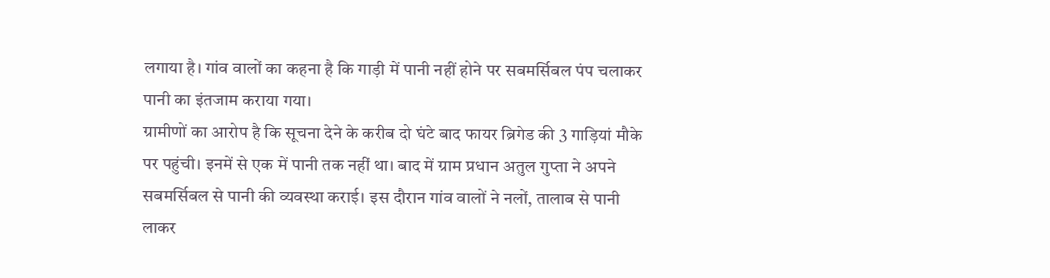लगाया है। गांव वालों का कहना है कि गाड़ी में पानी नहीं होने पर सबमर्सिबल पंप चलाकर पानी का इंतजाम कराया गया।
ग्रामीणों का आरोप है कि सूचना देने के करीब दो घंटे बाद फायर ब्रिगेड की 3 गाड़ियां मौके पर पहुंची। इनमें से एक में पानी तक नहीं था। बाद में ग्राम प्रधान अतुल गुप्ता ने अपने सबमर्सिबल से पानी की व्यवस्था कराई। इस दौरान गांव वालों ने नलों, तालाब से पानी लाकर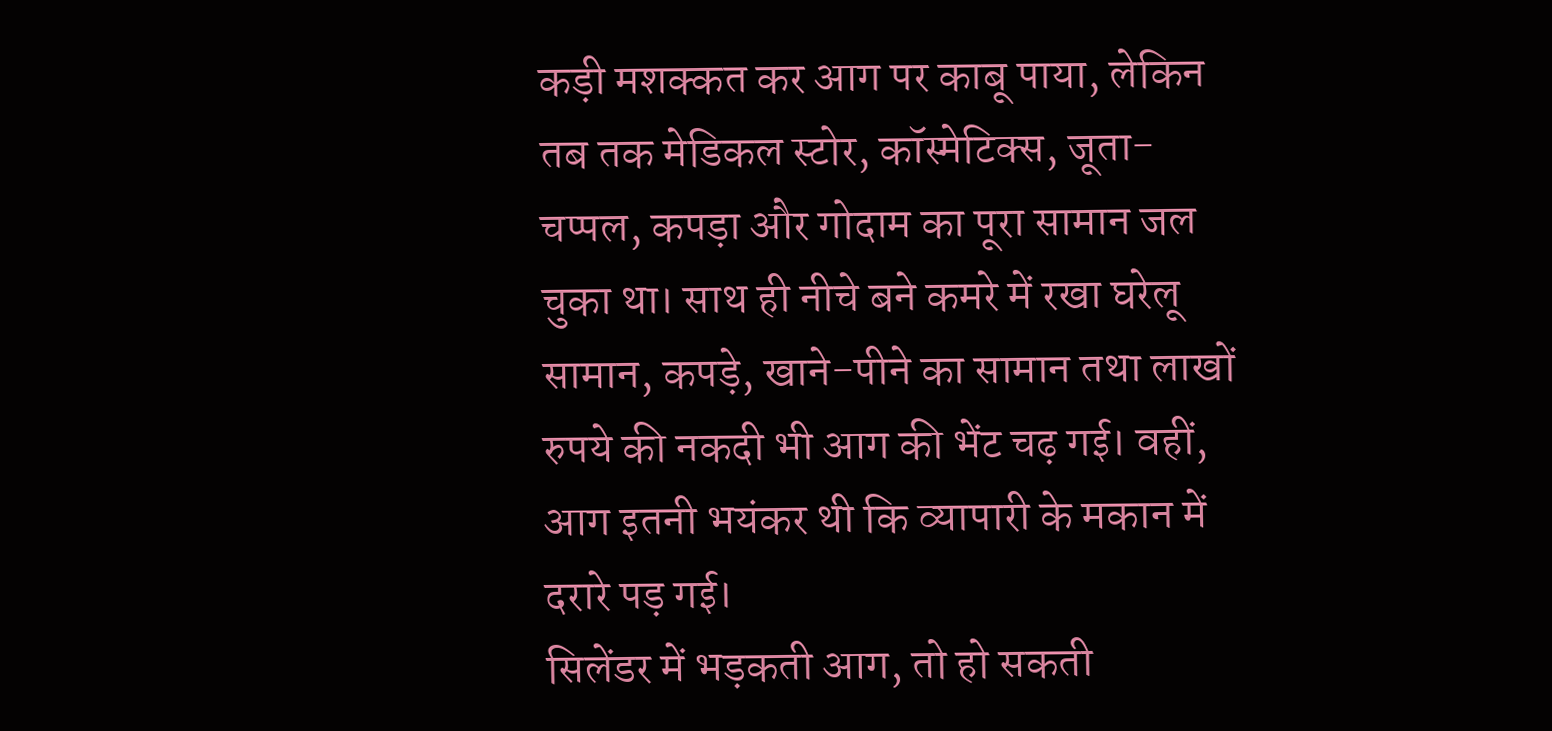कड़ी मशक्कत कर आग पर काबू पाया, लेकिन तब तक मेडिकल स्टोर, कॉस्मेटिक्स, जूता-चप्पल, कपड़ा और गोदाम का पूरा सामान जल चुका था। साथ ही नीचे बने कमरे में रखा घरेलू सामान, कपड़े, खाने-पीने का सामान तथा लाखों रुपये की नकदी भी आग की भेंट चढ़ गई। वहीं, आग इतनी भयंकर थी कि व्यापारी के मकान में दरारे पड़ गई।
सिलेंडर में भड़कती आग, तो हो सकती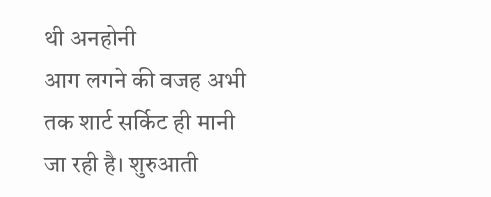थी अनहोनी
आग लगने की वजह अभी तक शार्ट सर्किट ही मानी जा रही है। शुरुआती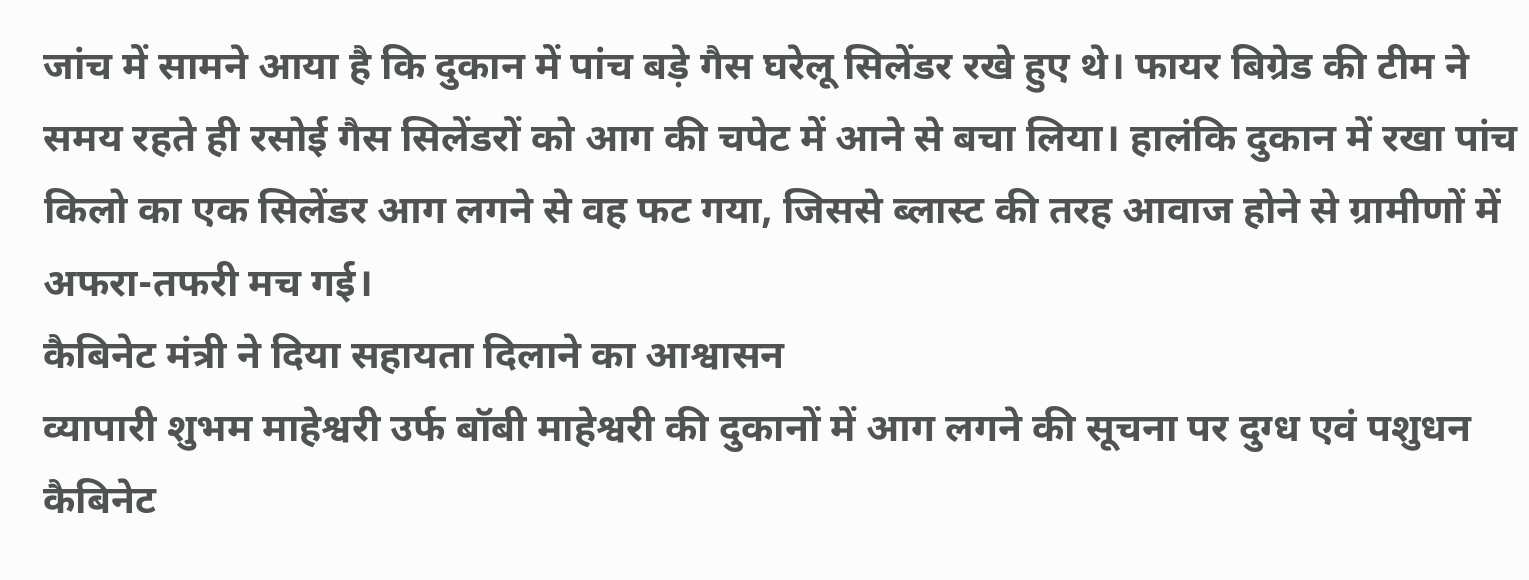जांच में सामने आया है कि दुकान में पांच बड़े गैस घरेलू सिलेंडर रखे हुए थे। फायर बिग्रेड की टीम ने समय रहते ही रसोई गैस सिलेंडरों को आग की चपेट में आने से बचा लिया। हालंकि दुकान में रखा पांच किलो का एक सिलेंडर आग लगने से वह फट गया, जिससे ब्लास्ट की तरह आवाज होने से ग्रामीणों में अफरा-तफरी मच गई।
कैबिनेट मंत्री ने दिया सहायता दिलाने का आश्वासन
व्यापारी शुभम माहेश्वरी उर्फ बॉबी माहेश्वरी की दुकानों में आग लगने की सूचना पर दुग्ध एवं पशुधन कैबिनेट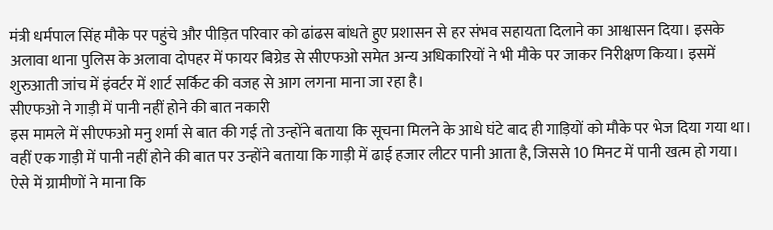मंत्री धर्मपाल सिंह मौके पर पहुंचे और पीड़ित परिवार को ढांढस बांधते हुए प्रशासन से हर संभव सहायता दिलाने का आश्वासन दिया। इसके अलावा थाना पुलिस के अलावा दोपहर में फायर बिग्रेड से सीएफओ समेत अन्य अधिकारियों ने भी मौके पर जाकर निरीक्षण किया। इसमें शुरुआती जांच में इंवर्टर में शार्ट सर्किट की वजह से आग लगना माना जा रहा है।
सीएफओ ने गाड़ी में पानी नहीं होने की बात नकारी
इस मामले में सीएफओ मनु शर्मा से बात की गई तो उन्होंने बताया कि सूचना मिलने के आधे घंटे बाद ही गाड़ियों को मौके पर भेज दिया गया था। वहीं एक गाड़ी में पानी नहीं होने की बात पर उन्होंने बताया कि गाड़ी में ढाई हजार लीटर पानी आता है, जिससे 10 मिनट में पानी खत्म हो गया। ऐसे में ग्रामीणों ने माना कि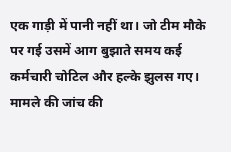एक गाड़ी में पानी नहीं था। जो टीम मौके पर गई उसमें आग बुझाते समय कई कर्मचारी चोटिल और हल्के झुलस गए। मामले की जांच की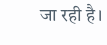जा रही है।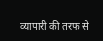व्यापारी की तरफ से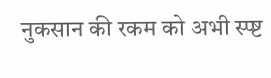नुकसान की रकम को अभी स्प्ष्ट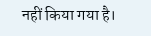नहीं किया गया है।